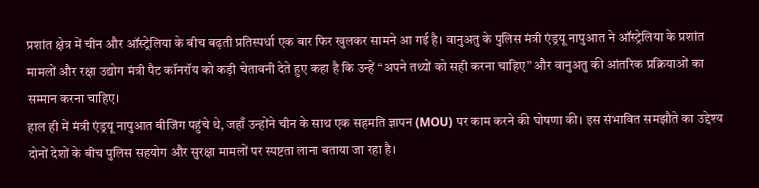प्रशांत क्षेत्र में चीन और ऑस्ट्रेलिया के बीच बढ़ती प्रतिस्पर्धा एक बार फिर खुलकर सामने आ गई है। वानुअतु के पुलिस मंत्री एंड्रयू नापुआत ने ऑस्ट्रेलिया के प्रशांत मामलों और रक्षा उद्योग मंत्री पैट कॉनरॉय को कड़ी चेतावनी देते हुए कहा है कि उन्हें “अपने तथ्यों को सही करना चाहिए” और वानुअतु की आंतरिक प्रक्रियाओं का सम्मान करना चाहिए।
हाल ही में मंत्री एंड्रयू नापुआत बीजिंग पहुंचे थे, जहाँ उन्होंने चीन के साथ एक सहमति ज्ञापन (MOU) पर काम करने की घोषणा की। इस संभावित समझौते का उद्देश्य दोनों देशों के बीच पुलिस सहयोग और सुरक्षा मामलों पर स्पष्टता लाना बताया जा रहा है।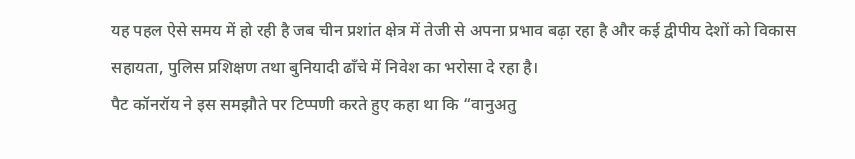यह पहल ऐसे समय में हो रही है जब चीन प्रशांत क्षेत्र में तेजी से अपना प्रभाव बढ़ा रहा है और कई द्वीपीय देशों को विकास सहायता, पुलिस प्रशिक्षण तथा बुनियादी ढाँचे में निवेश का भरोसा दे रहा है।
पैट कॉनरॉय ने इस समझौते पर टिप्पणी करते हुए कहा था कि “वानुअतु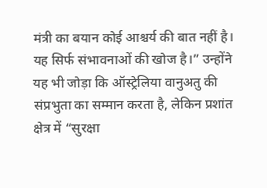मंत्री का बयान कोई आश्चर्य की बात नहीं है। यह सिर्फ संभावनाओं की खोज है।” उन्होंने यह भी जोड़ा कि ऑस्ट्रेलिया वानुअतु की संप्रभुता का सम्मान करता है, लेकिन प्रशांत क्षेत्र में “सुरक्षा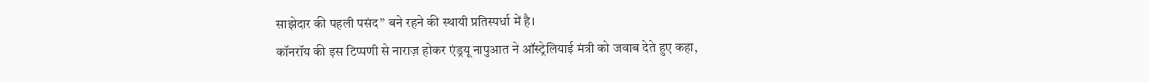साझेदार की पहली पसंद” बने रहने की स्थायी प्रतिस्पर्धा में है।
कॉनरॉय की इस टिप्पणी से नाराज़ होकर एंड्रयू नापुआत ने ऑस्ट्रेलियाई मंत्री को जवाब देते हुए कहा,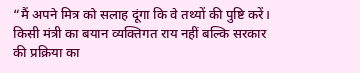“मैं अपने मित्र को सलाह दूंगा कि वे तथ्यों की पुष्टि करें। किसी मंत्री का बयान व्यक्तिगत राय नहीं बल्कि सरकार की प्रक्रिया का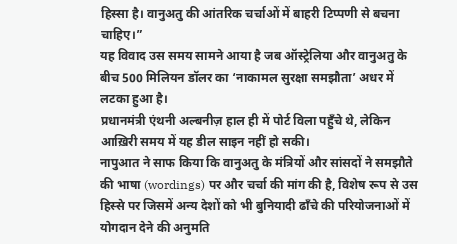हिस्सा है। वानुअतु की आंतरिक चर्चाओं में बाहरी टिप्पणी से बचना चाहिए।”
यह विवाद उस समय सामने आया है जब ऑस्ट्रेलिया और वानुअतु के बीच 500 मिलियन डॉलर का ‘नाकामल सुरक्षा समझौता’ अधर में लटका हुआ है।
प्रधानमंत्री एंथनी अल्बनीज़ हाल ही में पोर्ट विला पहुँचे थे, लेकिन आख़िरी समय में यह डील साइन नहीं हो सकी।
नापुआत ने साफ किया कि वानुअतु के मंत्रियों और सांसदों ने समझौते की भाषा (wordings) पर और चर्चा की मांग की है, विशेष रूप से उस हिस्से पर जिसमें अन्य देशों को भी बुनियादी ढाँचे की परियोजनाओं में योगदान देने की अनुमति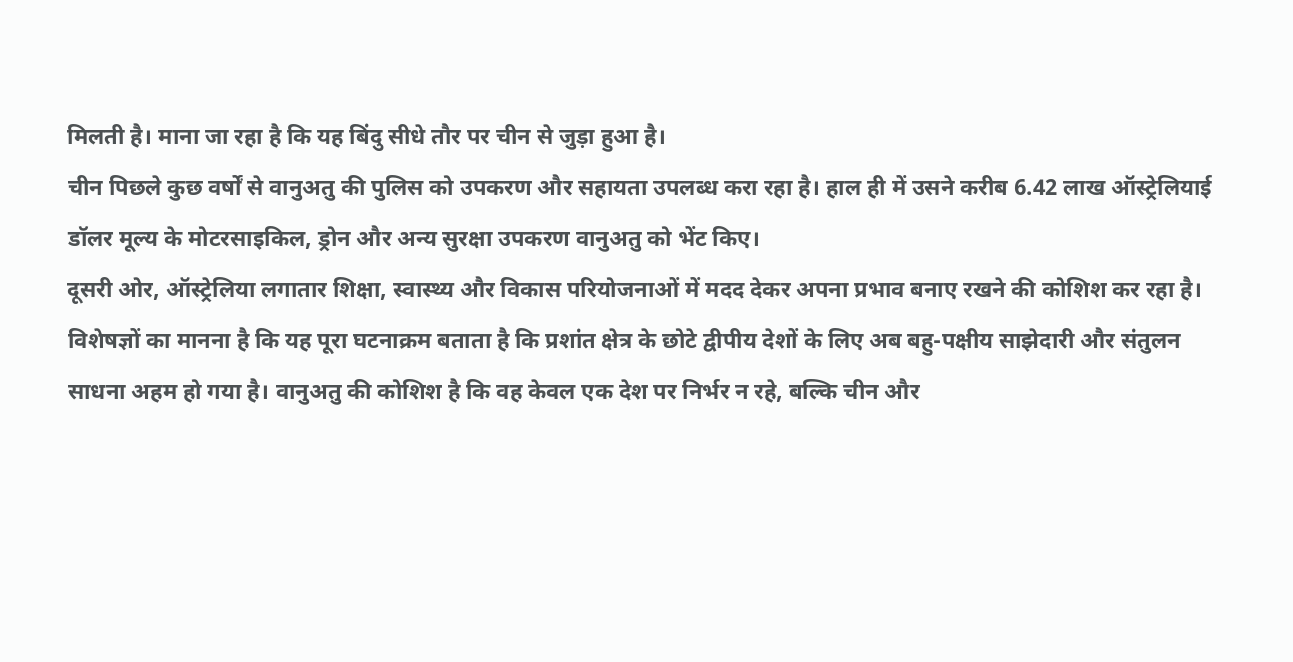मिलती है। माना जा रहा है कि यह बिंदु सीधे तौर पर चीन से जुड़ा हुआ है।
चीन पिछले कुछ वर्षों से वानुअतु की पुलिस को उपकरण और सहायता उपलब्ध करा रहा है। हाल ही में उसने करीब 6.42 लाख ऑस्ट्रेलियाई डॉलर मूल्य के मोटरसाइकिल, ड्रोन और अन्य सुरक्षा उपकरण वानुअतु को भेंट किए।
दूसरी ओर, ऑस्ट्रेलिया लगातार शिक्षा, स्वास्थ्य और विकास परियोजनाओं में मदद देकर अपना प्रभाव बनाए रखने की कोशिश कर रहा है।
विशेषज्ञों का मानना है कि यह पूरा घटनाक्रम बताता है कि प्रशांत क्षेत्र के छोटे द्वीपीय देशों के लिए अब बहु-पक्षीय साझेदारी और संतुलन साधना अहम हो गया है। वानुअतु की कोशिश है कि वह केवल एक देश पर निर्भर न रहे, बल्कि चीन और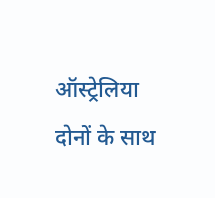ऑस्ट्रेलिया दोनों के साथ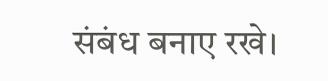संबंध बनाए रखे।